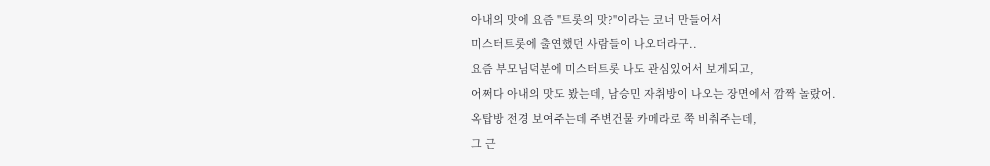아내의 맛에 요즘 "트롯의 맛?"이라는 코너 만들어서
미스터트롯에 출연했던 사람들이 나오더라구..
요즘 부모님덕분에 미스터트롯 나도 관심있어서 보게되고,
어쩌다 아내의 맛도 봤는데, 남승민 자취방이 나오는 장면에서 깜짝 놀랐어.
옥탑방 전경 보여주는데 주변건물 카메라로 쭉 비춰주는데,
그 근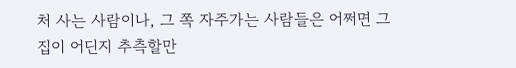처 사는 사람이나, 그 쪽 자주가는 사람들은 어쩌면 그 집이 어딘지 추측할만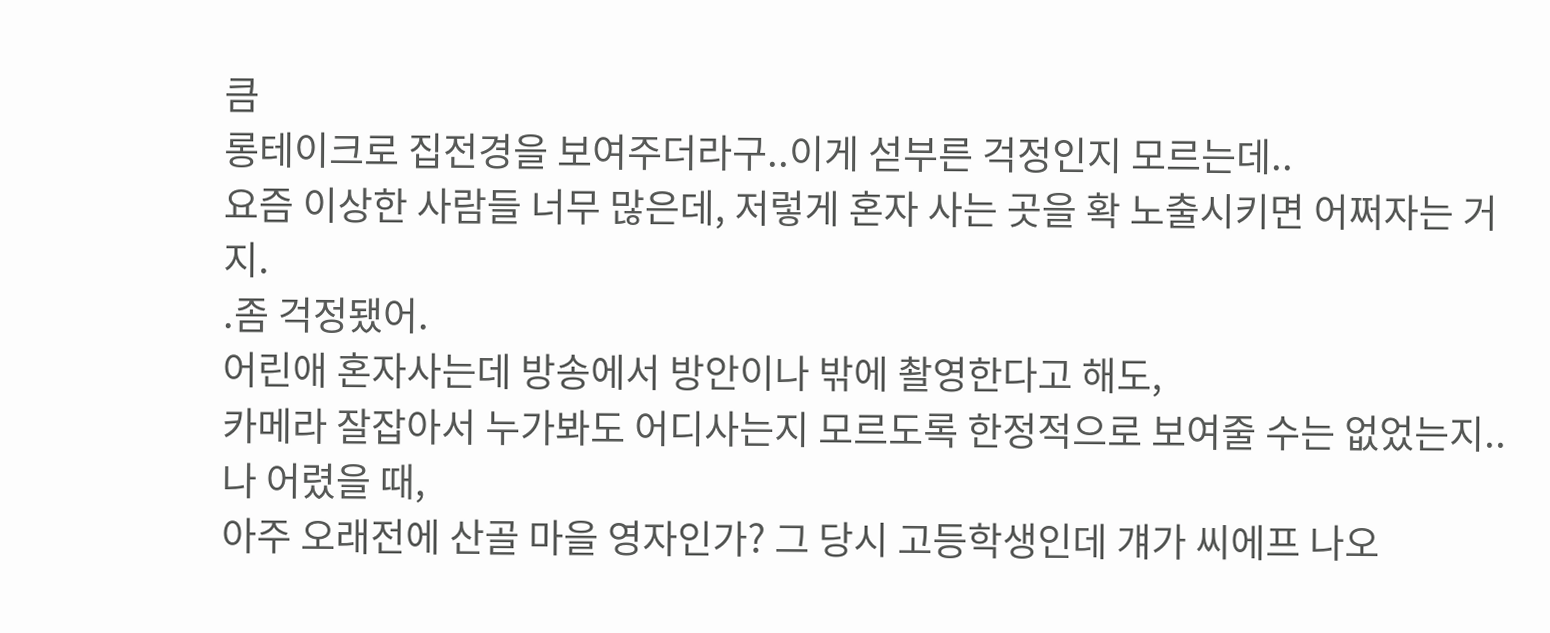큼
롱테이크로 집전경을 보여주더라구..이게 섣부른 걱정인지 모르는데..
요즘 이상한 사람들 너무 많은데, 저렇게 혼자 사는 곳을 확 노출시키면 어쩌자는 거지.
.좀 걱정됐어.
어린애 혼자사는데 방송에서 방안이나 밖에 촬영한다고 해도,
카메라 잘잡아서 누가봐도 어디사는지 모르도록 한정적으로 보여줄 수는 없었는지..
나 어렸을 때,
아주 오래전에 산골 마을 영자인가? 그 당시 고등학생인데 걔가 씨에프 나오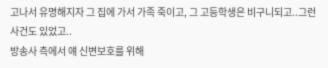고나서 유명해지자 그 집에 가서 가족 죽이고, 그 고등학생은 비구니되고..그런 사건도 있었고..
방송사 측에서 얘 신변보호를 위해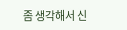좀 생각해서 신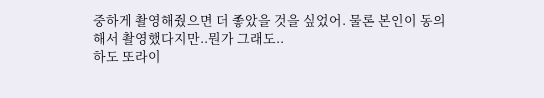중하게 촬영해줬으면 더 좋았을 것을 싶었어. 물론 본인이 동의해서 촬영했다지만..뭔가 그래도..
하도 또라이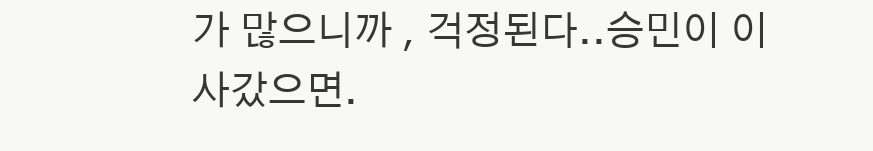가 많으니까 , 걱정된다..승민이 이사갔으면.